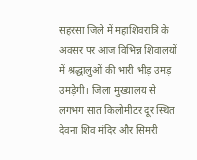सहरसा जिले में महाशिवरात्रि के अवसर पर आज विभिन्न शिवालयों में श्रद्धालुओं की भारी भीड़ उमड़ उमड़ेगी। जिला मुख्यालय से लगभग सात किलोमीटर दूर स्थित देवना शिव मंदिर और सिमरी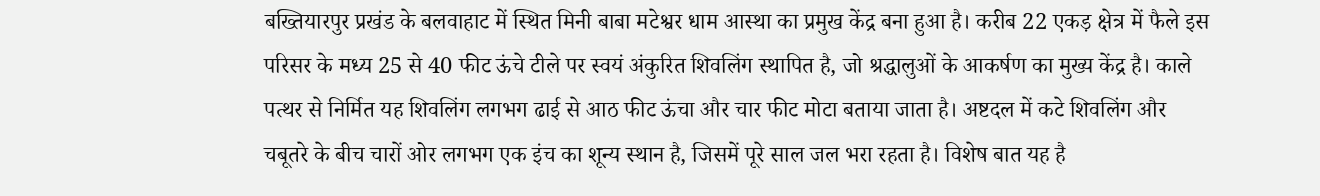बख्तियारपुर प्रखंड के बलवाहाट में स्थित मिनी बाबा मटेश्वर धाम आस्था का प्रमुख केंद्र बना हुआ है। करीब 22 एकड़ क्षेत्र में फैले इस परिसर के मध्य 25 से 40 फीट ऊंचे टीले पर स्वयं अंकुरित शिवलिंग स्थापित है, जो श्रद्धालुओं के आकर्षण का मुख्य केंद्र है। काले पत्थर से निर्मित यह शिवलिंग लगभग ढाई से आठ फीट ऊंचा और चार फीट मोटा बताया जाता है। अष्टदल में कटे शिवलिंग और चबूतरे के बीच चारों ओर लगभग एक इंच का शून्य स्थान है, जिसमें पूरे साल जल भरा रहता है। विशेष बात यह है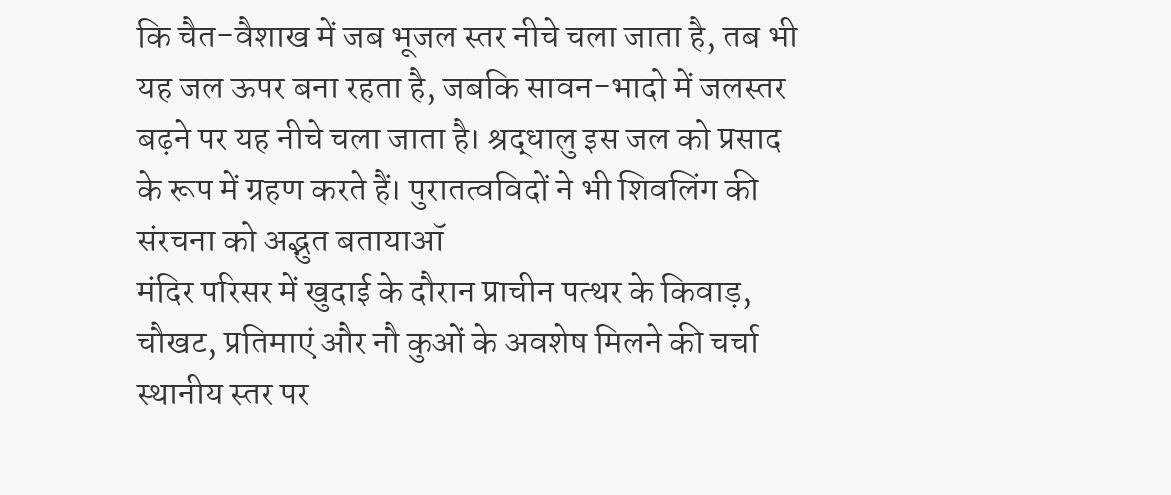कि चैत-वैशाख में जब भूजल स्तर नीचे चला जाता है, तब भी यह जल ऊपर बना रहता है, जबकि सावन-भादो में जलस्तर बढ़ने पर यह नीचे चला जाता है। श्रद्धालु इस जल को प्रसाद के रूप में ग्रहण करते हैं। पुरातत्वविदों ने भी शिवलिंग की संरचना को अद्भुत बतायाऑ
मंदिर परिसर में खुदाई के दौरान प्राचीन पत्थर के किवाड़, चौखट, प्रतिमाएं और नौ कुओं के अवशेष मिलने की चर्चा स्थानीय स्तर पर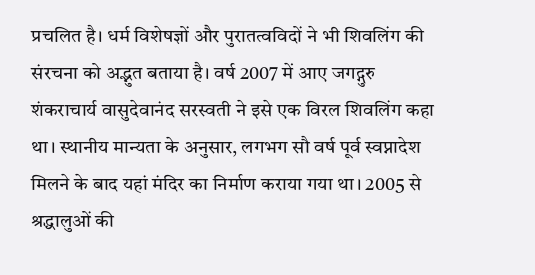प्रचलित है। धर्म विशेषज्ञों और पुरातत्वविदों ने भी शिवलिंग की संरचना को अद्भुत बताया है। वर्ष 2007 में आए जगद्गुरु शंकराचार्य वासुदेवानंद सरस्वती ने इसे एक विरल शिवलिंग कहा था। स्थानीय मान्यता के अनुसार, लगभग सौ वर्ष पूर्व स्वप्नादेश मिलने के बाद यहां मंदिर का निर्माण कराया गया था। 2005 से श्रद्धालुओं की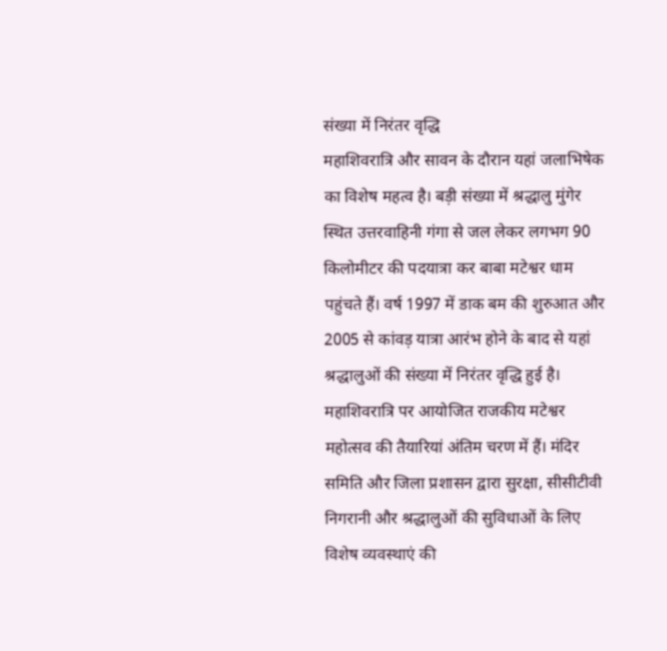संख्या में निरंतर वृद्धि
महाशिवरात्रि और सावन के दौरान यहां जलाभिषेक का विशेष महत्व है। बड़ी संख्या में श्रद्धालु मुंगेर स्थित उत्तरवाहिनी गंगा से जल लेकर लगभग 90 किलोमीटर की पदयात्रा कर बाबा मटेश्वर धाम पहुंचते हैं। वर्ष 1997 में डाक बम की शुरुआत और 2005 से कांवड़ यात्रा आरंभ होने के बाद से यहां श्रद्धालुओं की संख्या में निरंतर वृद्धि हुई है। महाशिवरात्रि पर आयोजित राजकीय मटेश्वर महोत्सव की तैयारियां अंतिम चरण में हैं। मंदिर समिति और जिला प्रशासन द्वारा सुरक्षा, सीसीटीवी निगरानी और श्रद्धालुओं की सुविधाओं के लिए विशेष व्यवस्थाएं की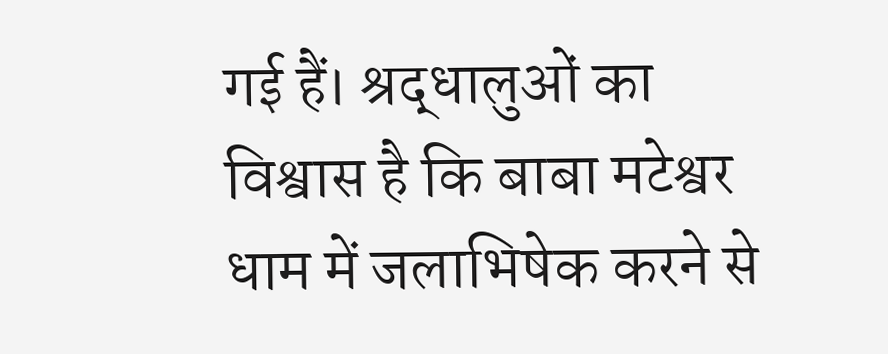गई हैं। श्रद्धालुओं का विश्वास है कि बाबा मटेश्वर धाम में जलाभिषेक करने से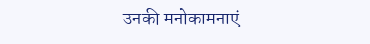उनकी मनोकामनाएं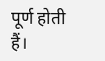पूर्ण होती हैं।